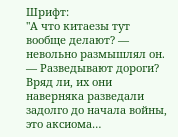Шрифт:
"А что китаезы тут вообще делают? — невольно размышлял он. — Разведывают дороги? Вряд ли, их они наверняка разведали задолго до начала войны, это аксиома…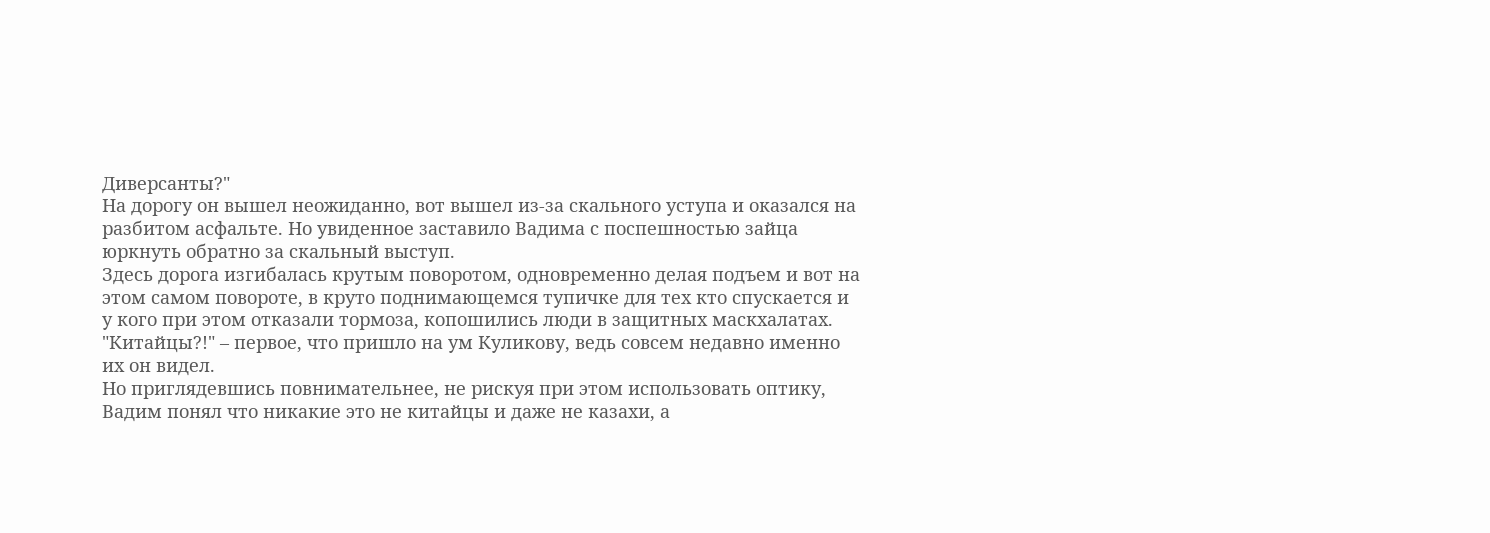Диверсанты?"
На дорогу он вышел неожиданно, вот вышел из-за скального уступа и оказался на разбитом асфальте. Но увиденное заставило Вадима с поспешностью зайца юркнуть обратно за скальный выступ.
Здесь дорога изгибалась крутым поворотом, одновременно делая подъем и вот на этом самом повороте, в круто поднимающемся тупичке для тех кто спускается и у кого при этом отказали тормоза, копошились люди в защитных маскхалатах.
"Китайцы?!" – первое, что пришло на ум Куликову, ведь совсем недавно именно их он видел.
Но приглядевшись повнимательнее, не рискуя при этом использовать оптику, Вадим понял что никакие это не китайцы и даже не казахи, а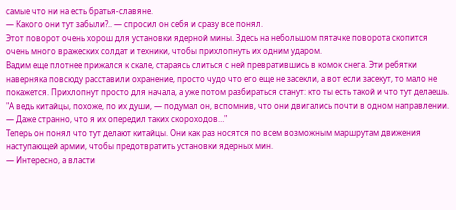самые что ни на есть братья-славяне.
— Какого они тут забыли?.. — спросил он себя и сразу все понял.
Этот поворот очень хорош для установки ядерной мины. Здесь на небольшом пятачке поворота скопится очень много вражеских солдат и техники, чтобы прихлопнуть их одним ударом.
Вадим еще плотнее прижался к скале, стараясь слиться с ней превратившись в комок снега. Эти ребятки наверняка повсюду расставили охранение, просто чудо что его еще не засекли, а вот если засекут, то мало не покажется. Прихлопнут просто для начала, а уже потом разбираться станут: кто ты есть такой и что тут делаешь.
"А ведь китайцы, похоже, по их души, — подумал он, вспомнив, что они двигались почти в одном направлении. — Даже странно, что я их опередил таких скороходов…"
Теперь он понял что тут делают китайцы. Они как раз носятся по всем возможным маршрутам движения наступающей армии, чтобы предотвратить установки ядерных мин.
— Интересно, а власти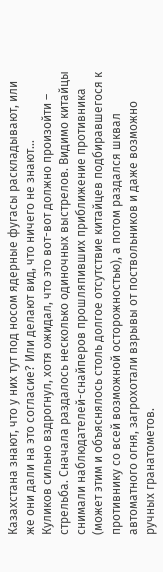Казахстана знают, что у них тут под носом ядерные фугасы раскладывают, или же они дали на это согласие? Или делают вид, что ничего не знают…
Куликов сильно вздрогнул, хотя ожидал, что это вот-вот должно произойти – стрельба. Сначала раздалось несколько одиночных выстрелов. Видимо китайцы снимали наблюдателей-снайперов прошляпивших приближение противника (может этим и объяснялось столь долгое отсутствие китайцев подбиравшегося к противнику со всей возможной осторожностью), а потом раздался шквал автоматного огня, загрохотали взрывы от поствольников и даже возможно ручных гранатометов.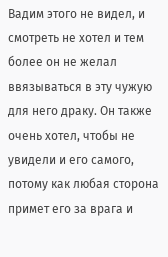Вадим этого не видел, и смотреть не хотел и тем более он не желал ввязываться в эту чужую для него драку. Он также очень хотел, чтобы не увидели и его самого, потому как любая сторона примет его за врага и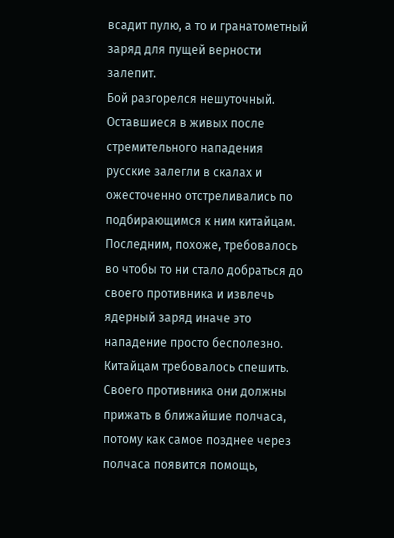всадит пулю, а то и гранатометный заряд для пущей верности залепит.
Бой разгорелся нешуточный. Оставшиеся в живых после стремительного нападения русские залегли в скалах и ожесточенно отстреливались по подбирающимся к ним китайцам. Последним, похоже, требовалось во чтобы то ни стало добраться до своего противника и извлечь ядерный заряд иначе это нападение просто бесполезно.
Китайцам требовалось спешить. Своего противника они должны прижать в ближайшие полчаса, потому как самое позднее через полчаса появится помощь,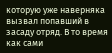которую уже наверняка вызвал попавший в засаду отряд. В то время как сами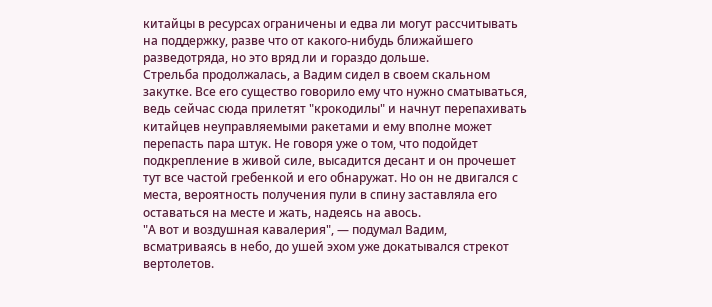китайцы в ресурсах ограничены и едва ли могут рассчитывать на поддержку, разве что от какого-нибудь ближайшего разведотряда, но это вряд ли и гораздо дольше.
Стрельба продолжалась, а Вадим сидел в своем скальном закутке. Все его существо говорило ему что нужно сматываться, ведь сейчас сюда прилетят "крокодилы" и начнут перепахивать китайцев неуправляемыми ракетами и ему вполне может перепасть пара штук. Не говоря уже о том, что подойдет подкрепление в живой силе, высадится десант и он прочешет тут все частой гребенкой и его обнаружат. Но он не двигался с места, вероятность получения пули в спину заставляла его оставаться на месте и жать, надеясь на авось.
"А вот и воздушная кавалерия", — подумал Вадим, всматриваясь в небо, до ушей эхом уже докатывался стрекот вертолетов.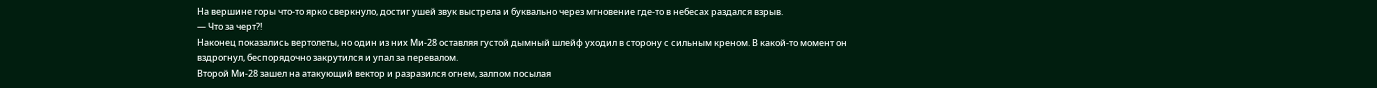На вершине горы что-то ярко сверкнуло, достиг ушей звук выстрела и буквально через мгновение где-то в небесах раздался взрыв.
— Что за черт?!
Наконец показались вертолеты, но один из них Ми-28 оставляя густой дымный шлейф уходил в сторону с сильным креном. В какой-то момент он вздрогнул, беспорядочно закрутился и упал за перевалом.
Второй Ми-28 зашел на атакующий вектор и разразился огнем, залпом посылая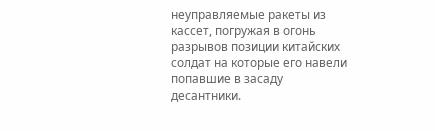неуправляемые ракеты из кассет, погружая в огонь разрывов позиции китайских солдат на которые его навели попавшие в засаду десантники.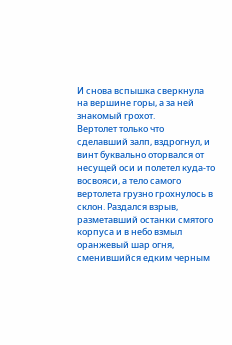И снова вспышка сверкнула на вершине горы, а за ней знакомый грохот.
Вертолет только что сделавший залп, вздрогнул, и винт буквально оторвался от несущей оси и полетел куда-то восвояси, а тело самого вертолета грузно грохнулось в склон. Раздался взрыв, разметавший останки смятого корпуса и в небо взмыл оранжевый шар огня, сменившийся едким черным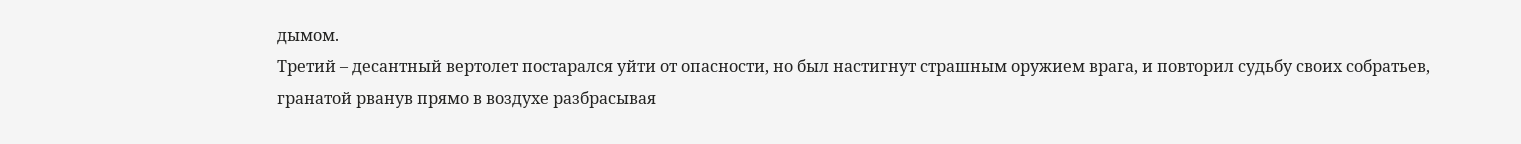дымом.
Третий – десантный вертолет постарался уйти от опасности, но был настигнут страшным оружием врага, и повторил судьбу своих собратьев, гранатой рванув прямо в воздухе разбрасывая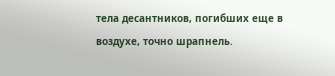тела десантников, погибших еще в воздухе, точно шрапнель.